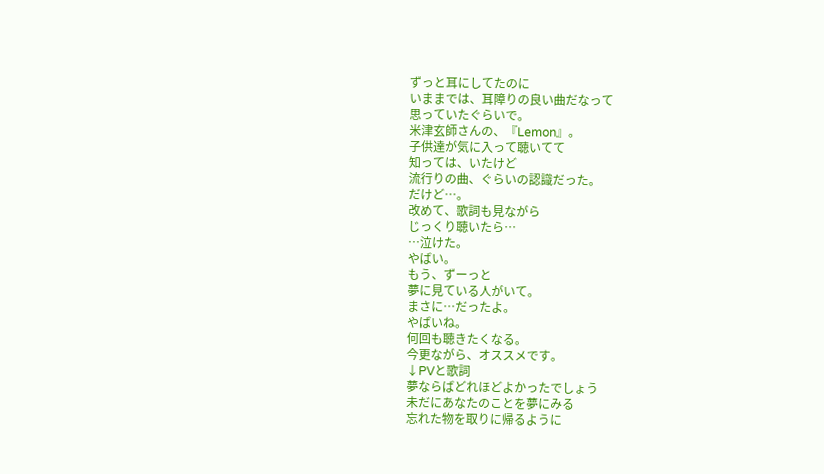ずっと耳にしてたのに
いままでは、耳障りの良い曲だなって
思っていたぐらいで。
米津玄師さんの、『Lemon』。
子供達が気に入って聴いてて
知っては、いたけど
流行りの曲、ぐらいの認識だった。
だけど…。
改めて、歌詞も見ながら
じっくり聴いたら…
…泣けた。
やばい。
もう、ずーっと
夢に見ている人がいて。
まさに…だったよ。
やばいね。
何回も聴きたくなる。
今更ながら、オススメです。
↓PVと歌詞
夢ならばどれほどよかったでしょう
未だにあなたのことを夢にみる
忘れた物を取りに帰るように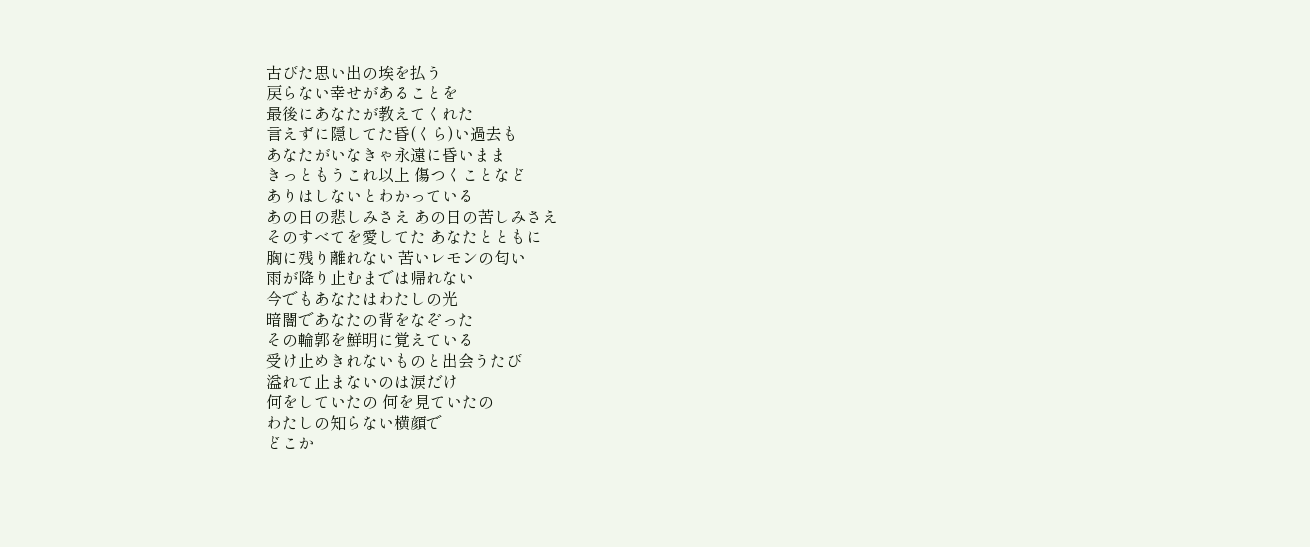古びた思い出の埃を払う
戻らない幸せがあることを
最後にあなたが教えてくれた
言えずに隠してた昏(くら)い過去も
あなたがいなきゃ永遠に昏いまま
きっともうこれ以上 傷つくことなど
ありはしないとわかっている
あの日の悲しみさえ あの日の苦しみさえ
そのすべてを愛してた あなたとともに
胸に残り離れない 苦いレモンの匂い
雨が降り止むまでは帰れない
今でもあなたはわたしの光
暗闇であなたの背をなぞった
その輪郭を鮮明に覚えている
受け止めきれないものと出会うたび
溢れて止まないのは涙だけ
何をしていたの 何を見ていたの
わたしの知らない横顔で
どこか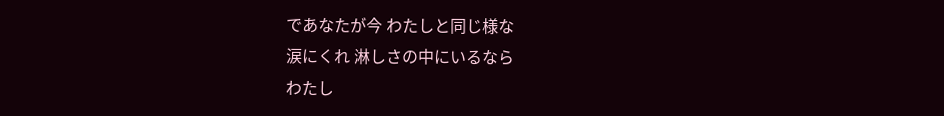であなたが今 わたしと同じ様な
涙にくれ 淋しさの中にいるなら
わたし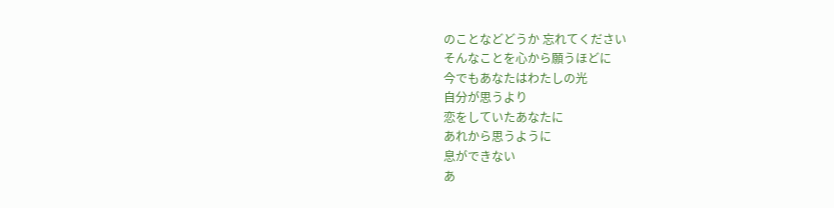のことなどどうか 忘れてください
そんなことを心から願うほどに
今でもあなたはわたしの光
自分が思うより
恋をしていたあなたに
あれから思うように
息ができない
あ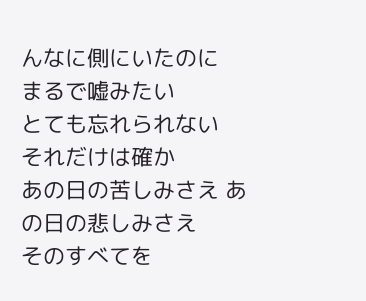んなに側にいたのに
まるで嘘みたい
とても忘れられない
それだけは確か
あの日の苦しみさえ あの日の悲しみさえ
そのすべてを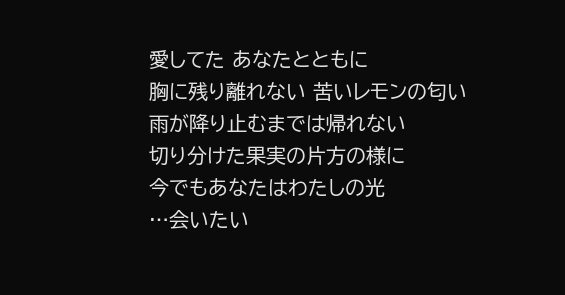愛してた あなたとともに
胸に残り離れない 苦いレモンの匂い
雨が降り止むまでは帰れない
切り分けた果実の片方の様に
今でもあなたはわたしの光
…会いたい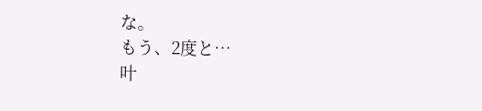な。
もう、2度と…
叶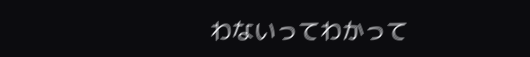わないってわかって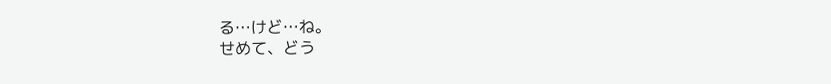る…けど…ね。
せめて、どう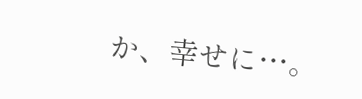か、幸せに…。